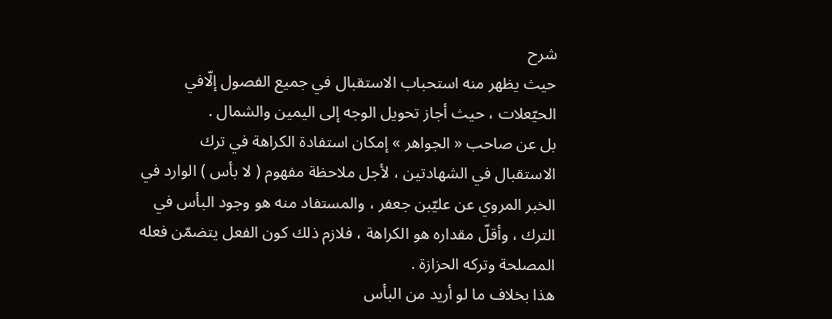شرح
حيث يظهر منه استحباب الاستقبال في جميع الفصول إلّافي الحيّعلات ، حيث أجاز تحويل الوجه إلى اليمين والشمال .
بل عن صاحب « الجواهر » إمكان استفادة الكراهة في ترك الاستقبال في الشهادتين ، لأجل ملاحظة مفهوم ( لا بأس ) الوارد في الخبر المروي عن عليّبن جعفر ، والمستفاد منه هو وجود البأس في الترك ، وأقلّ مقداره هو الكراهة ، فلازم ذلك كون الفعل يتضمّن فعله المصلحة وتركه الحزازة .
هذا بخلاف ما لو أريد من البأس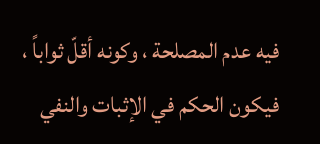فيه عدم المصلحة ، وكونه أقلّ ثواباً ، فيكون الحكم في الإثبات والنفي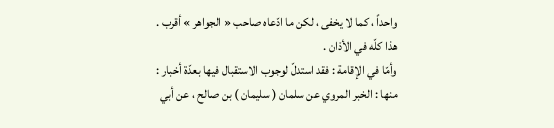واحداً ، كما لا يخفى ، لكن ما ادّعاه صاحب « الجواهر » أقرب .
هذا كلّه في الأذان .
وأمّا في الإقامة : فقد استدلّ لوجوب الاستقبال فيها بعدّة أخبار :
منها : الخبر المروي عن سلمان ( سليمان ) بن صالح ، عن أبي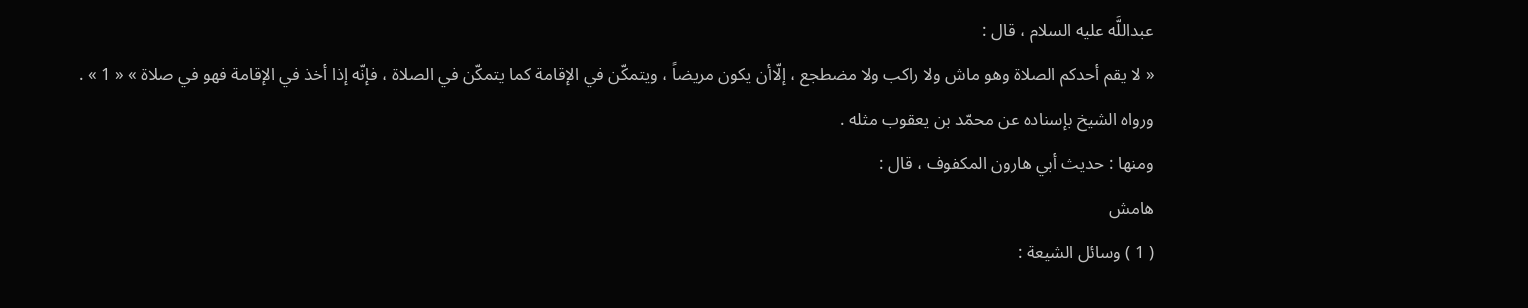عبداللَّه عليه السلام ، قال :
« لا يقم أحدكم الصلاة وهو ماش ولا راكب ولا مضطجع ، إلّاأن يكون مريضاً ، ويتمكّن في الإقامة كما يتمكّن في الصلاة ، فإنّه إذا أخذ في الإقامة فهو في صلاة » « 1 » .
ورواه الشيخ بإسناده عن محمّد بن يعقوب مثله .
ومنها : حديث أبي هارون المكفوف ، قال :
هامش
( 1 ) وسائل الشيعة :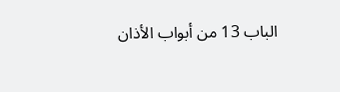الباب 13 من أبواب الأذان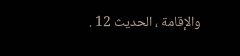والإقامة ، الحديث 12 .